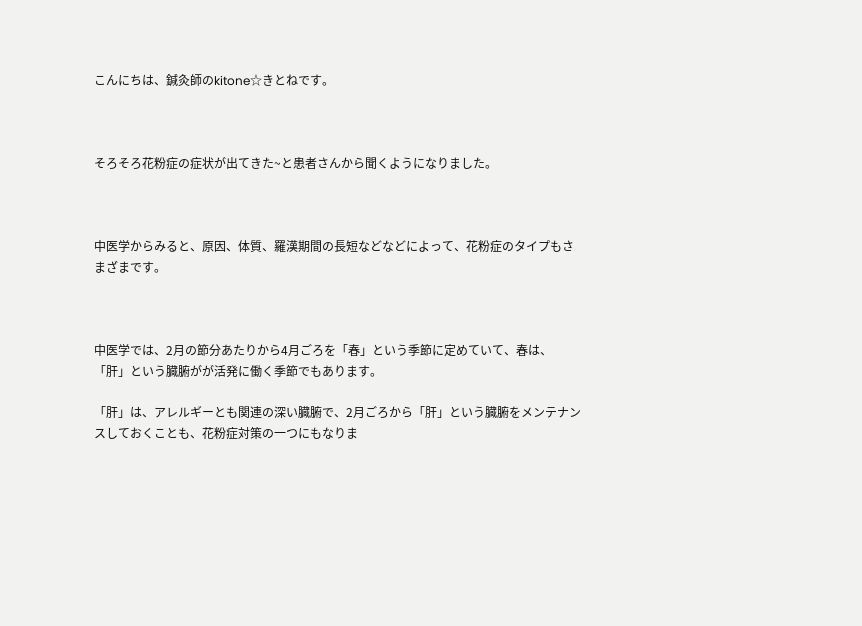こんにちは、鍼灸師のkitone☆きとねです。



そろそろ花粉症の症状が出てきた~と患者さんから聞くようになりました。



中医学からみると、原因、体質、羅漢期間の長短などなどによって、花粉症のタイプもさまざまです。



中医学では、2月の節分あたりから4月ごろを「春」という季節に定めていて、春は、「肝」という臓腑がが活発に働く季節でもあります。

「肝」は、アレルギーとも関連の深い臓腑で、2月ごろから「肝」という臓腑をメンテナンスしておくことも、花粉症対策の一つにもなりま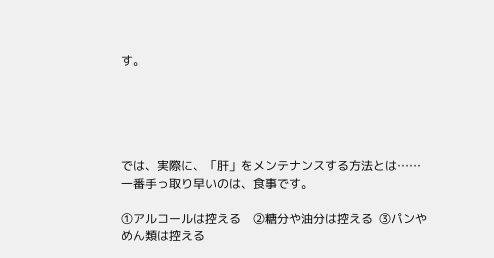す。





では、実際に、「肝」をメンテナンスする方法とは……一番手っ取り早いのは、食事です。

①アルコールは控える    ②糖分や油分は控える  ③パンやめん類は控える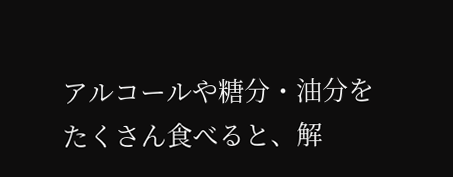アルコールや糖分・油分をたくさん食べると、解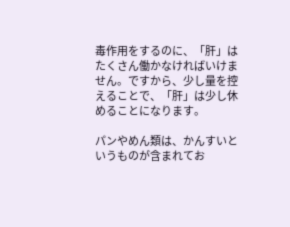毒作用をするのに、「肝」はたくさん働かなければいけません。ですから、少し量を控えることで、「肝」は少し休めることになります。

パンやめん類は、かんすいというものが含まれてお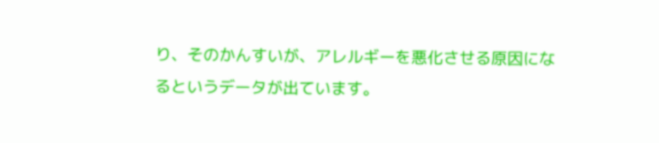り、そのかんすいが、アレルギーを悪化させる原因になるというデータが出ています。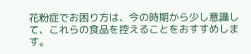花粉症でお困り方は、今の時期から少し意識して、これらの食品を控えることをおすすめします。